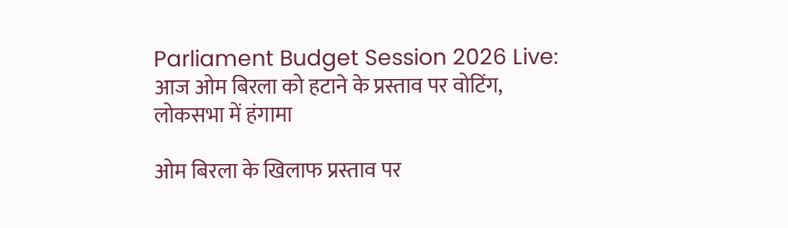Parliament Budget Session 2026 Live: आज ओम बिरला को हटाने के प्रस्ताव पर वोटिंग, लोकसभा में हंगामा

ओम बिरला के खिलाफ प्रस्ताव पर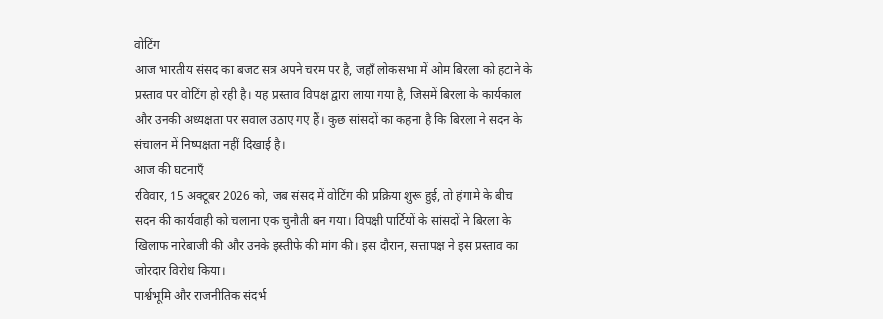वोटिंग
आज भारतीय संसद का बजट सत्र अपने चरम पर है, जहाँ लोकसभा में ओम बिरला को हटाने के प्रस्ताव पर वोटिंग हो रही है। यह प्रस्ताव विपक्ष द्वारा लाया गया है, जिसमें बिरला के कार्यकाल और उनकी अध्यक्षता पर सवाल उठाए गए हैं। कुछ सांसदों का कहना है कि बिरला ने सदन के संचालन में निष्पक्षता नहीं दिखाई है।
आज की घटनाएँ
रविवार, 15 अक्टूबर 2026 को, जब संसद में वोटिंग की प्रक्रिया शुरू हुई, तो हंगामे के बीच सदन की कार्यवाही को चलाना एक चुनौती बन गया। विपक्षी पार्टियों के सांसदों ने बिरला के खिलाफ नारेबाजी की और उनके इस्तीफे की मांग की। इस दौरान, सत्तापक्ष ने इस प्रस्ताव का जोरदार विरोध किया।
पार्श्वभूमि और राजनीतिक संदर्भ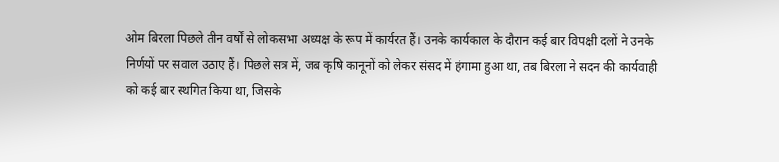ओम बिरला पिछले तीन वर्षों से लोकसभा अध्यक्ष के रूप में कार्यरत हैं। उनके कार्यकाल के दौरान कई बार विपक्षी दलों ने उनके निर्णयों पर सवाल उठाए हैं। पिछले सत्र में, जब कृषि कानूनों को लेकर संसद में हंगामा हुआ था, तब बिरला ने सदन की कार्यवाही को कई बार स्थगित किया था, जिसके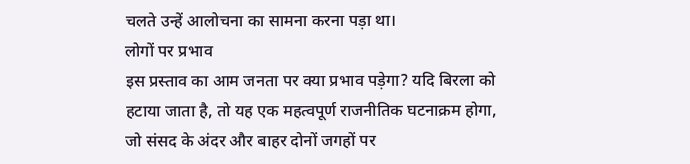चलते उन्हें आलोचना का सामना करना पड़ा था।
लोगों पर प्रभाव
इस प्रस्ताव का आम जनता पर क्या प्रभाव पड़ेगा? यदि बिरला को हटाया जाता है, तो यह एक महत्वपूर्ण राजनीतिक घटनाक्रम होगा, जो संसद के अंदर और बाहर दोनों जगहों पर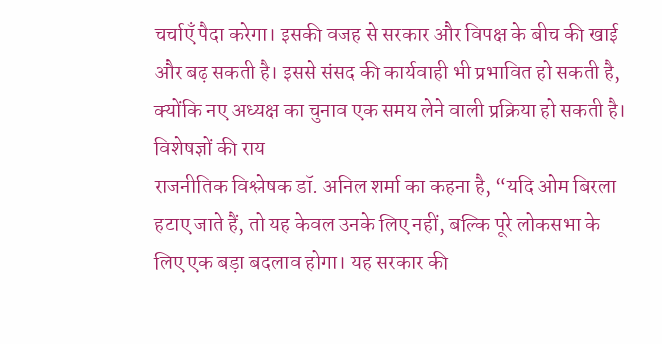चर्चाएँ पैदा करेगा। इसकी वजह से सरकार और विपक्ष के बीच की खाई और बढ़ सकती है। इससे संसद की कार्यवाही भी प्रभावित हो सकती है, क्योंकि नए अध्यक्ष का चुनाव एक समय लेने वाली प्रक्रिया हो सकती है।
विशेषज्ञों की राय
राजनीतिक विश्लेषक डॉ. अनिल शर्मा का कहना है, “यदि ओम बिरला हटाए जाते हैं, तो यह केवल उनके लिए नहीं, बल्कि पूरे लोकसभा के लिए एक बड़ा बदलाव होगा। यह सरकार की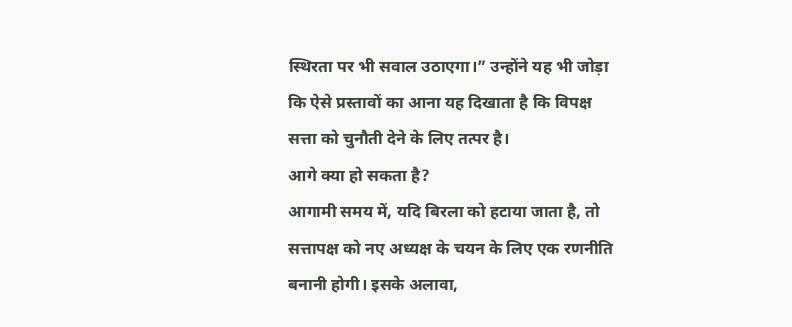स्थिरता पर भी सवाल उठाएगा।” उन्होंने यह भी जोड़ा कि ऐसे प्रस्तावों का आना यह दिखाता है कि विपक्ष सत्ता को चुनौती देने के लिए तत्पर है।
आगे क्या हो सकता है?
आगामी समय में, यदि बिरला को हटाया जाता है, तो सत्तापक्ष को नए अध्यक्ष के चयन के लिए एक रणनीति बनानी होगी। इसके अलावा,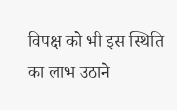विपक्ष को भी इस स्थिति का लाभ उठाने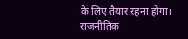के लिए तैयार रहना होगा। राजनीतिक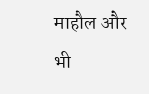माहौल और भी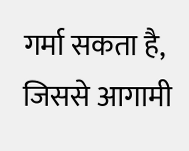गर्मा सकता है, जिससे आगामी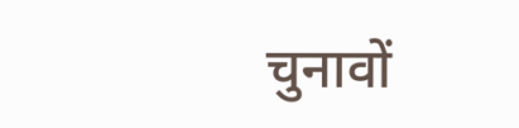चुनावों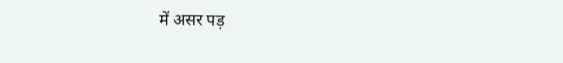में असर पड़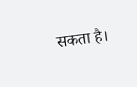सकता है।